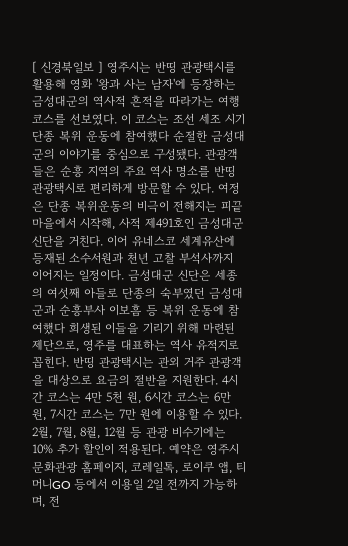[ 신경북일보 ] 영주시는 반띵 관광택시를 활용해 영화 '왕과 사는 남자'에 등장하는 금성대군의 역사적 흔적을 따라가는 여행 코스를 선보였다. 이 코스는 조선 세조 시기 단종 복위 운동에 참여했다 순절한 금성대군의 이야기를 중심으로 구성됐다. 관광객들은 순흥 지역의 주요 역사 명소를 반띵 관광택시로 편리하게 방문할 수 있다. 여정은 단종 복위운동의 비극이 전해지는 피끝마을에서 시작해, 사적 제491호인 금성대군 신단을 거친다. 이어 유네스코 세계유산에 등재된 소수서원과 천년 고찰 부석사까지 이어지는 일정이다. 금성대군 신단은 세종의 여섯째 아들로 단종의 숙부였던 금성대군과 순흥부사 이보흠 등 복위 운동에 참여했다 희생된 이들을 기리기 위해 마련된 제단으로, 영주를 대표하는 역사 유적지로 꼽힌다. 반띵 관광택시는 관외 거주 관광객을 대상으로 요금의 절반을 지원한다. 4시간 코스는 4만 5천 원, 6시간 코스는 6만 원, 7시간 코스는 7만 원에 이용할 수 있다. 2월, 7월, 8월, 12월 등 관광 비수기에는 10% 추가 할인이 적용된다. 예약은 영주시 문화관광 홈페이지, 코레일톡, 로이쿠 앱, 티머니GO 등에서 이용일 2일 전까지 가능하며, 전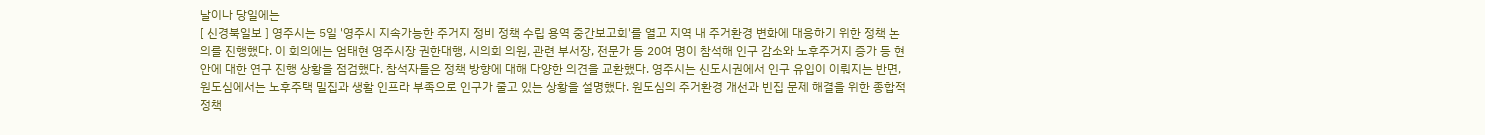날이나 당일에는
[ 신경북일보 ] 영주시는 5일 '영주시 지속가능한 주거지 정비 정책 수립 용역 중간보고회'를 열고 지역 내 주거환경 변화에 대응하기 위한 정책 논의를 진행했다. 이 회의에는 엄태현 영주시장 권한대행, 시의회 의원, 관련 부서장, 전문가 등 20여 명이 참석해 인구 감소와 노후주거지 증가 등 현안에 대한 연구 진행 상황을 점검했다. 참석자들은 정책 방향에 대해 다양한 의견을 교환했다. 영주시는 신도시권에서 인구 유입이 이뤄지는 반면, 원도심에서는 노후주택 밀집과 생활 인프라 부족으로 인구가 줄고 있는 상황을 설명했다. 원도심의 주거환경 개선과 빈집 문제 해결을 위한 종합적 정책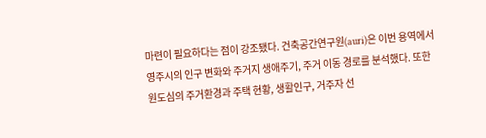마련이 필요하다는 점이 강조됐다. 건축공간연구원(auri)은 이번 용역에서 영주시의 인구 변화와 주거지 생애주기, 주거 이동 경로를 분석했다. 또한 원도심의 주거환경과 주택 현황, 생활인구, 거주자 선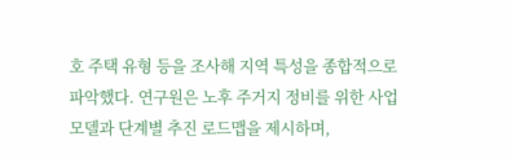호 주택 유형 등을 조사해 지역 특성을 종합적으로 파악했다. 연구원은 노후 주거지 정비를 위한 사업 모델과 단계별 추진 로드맵을 제시하며,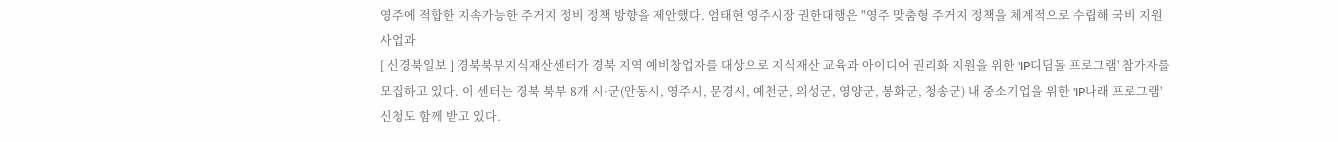영주에 적합한 지속가능한 주거지 정비 정책 방향을 제안했다. 엄태현 영주시장 권한대행은 "영주 맞춤형 주거지 정책을 체계적으로 수립해 국비 지원사업과
[ 신경북일보 ] 경북북부지식재산센터가 경북 지역 예비창업자를 대상으로 지식재산 교육과 아이디어 권리화 지원을 위한 'IP디딤돌 프로그램' 참가자를 모집하고 있다. 이 센터는 경북 북부 8개 시·군(안동시, 영주시, 문경시, 예천군, 의성군, 영양군, 봉화군, 청송군) 내 중소기업을 위한 'IP나래 프로그램' 신청도 함께 받고 있다.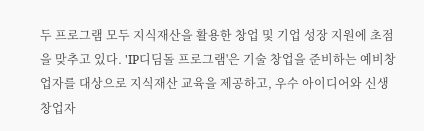두 프로그램 모두 지식재산을 활용한 창업 및 기업 성장 지원에 초점을 맞추고 있다. 'IP디딤돌 프로그램'은 기술 창업을 준비하는 예비창업자를 대상으로 지식재산 교육을 제공하고, 우수 아이디어와 신생 창업자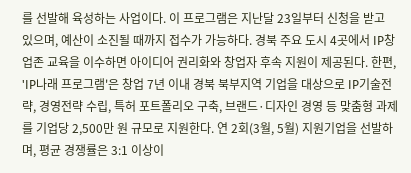를 선발해 육성하는 사업이다. 이 프로그램은 지난달 23일부터 신청을 받고 있으며, 예산이 소진될 때까지 접수가 가능하다. 경북 주요 도시 4곳에서 IP창업존 교육을 이수하면 아이디어 권리화와 창업자 후속 지원이 제공된다. 한편, 'IP나래 프로그램'은 창업 7년 이내 경북 북부지역 기업을 대상으로 IP기술전략, 경영전략 수립, 특허 포트폴리오 구축, 브랜드·디자인 경영 등 맞춤형 과제를 기업당 2,500만 원 규모로 지원한다. 연 2회(3월, 5월) 지원기업을 선발하며, 평균 경쟁률은 3:1 이상이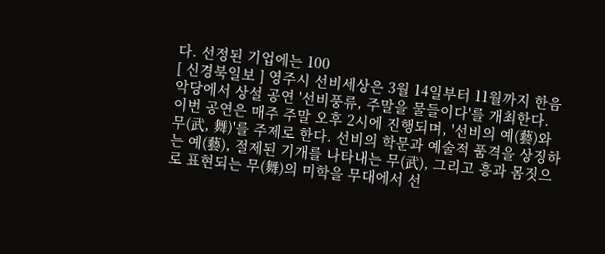다. 선정된 기업에는 100
[ 신경북일보 ] 영주시 선비세상은 3월 14일부터 11월까지 한음악당에서 상설 공연 '선비풍류, 주말을 물들이다'를 개최한다. 이번 공연은 매주 주말 오후 2시에 진행되며, '선비의 예(藝)와 무(武, 舞)'를 주제로 한다. 선비의 학문과 예술적 품격을 상징하는 예(藝), 절제된 기개를 나타내는 무(武), 그리고 흥과 몸짓으로 표현되는 무(舞)의 미학을 무대에서 선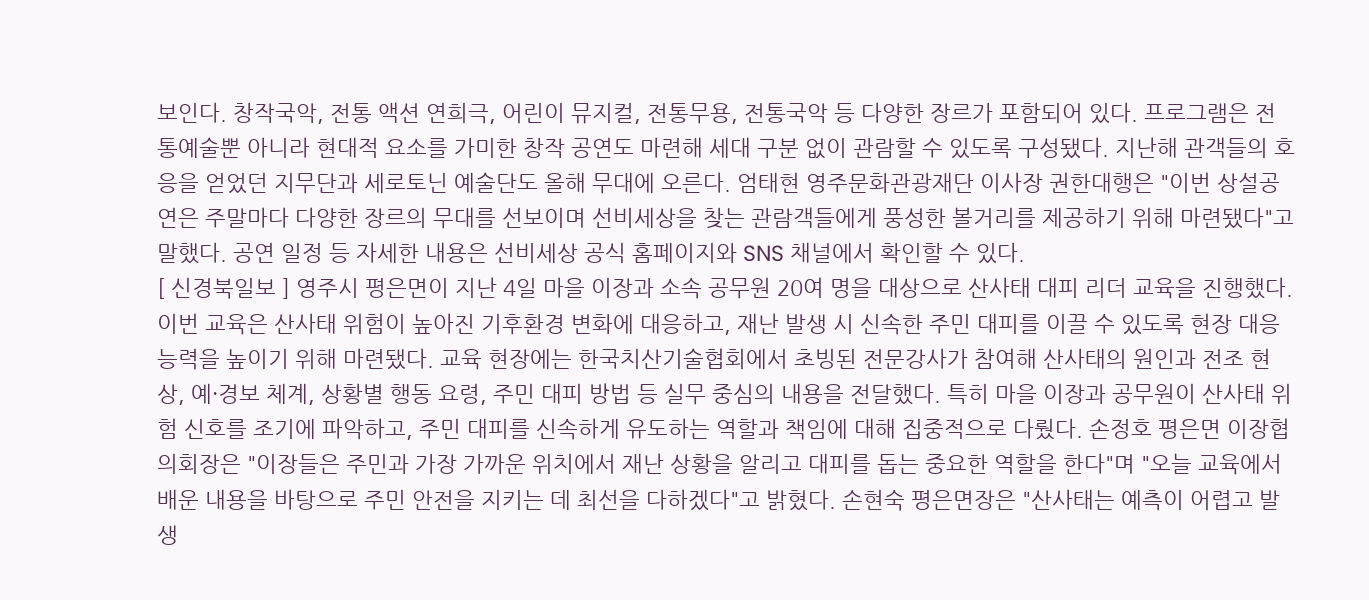보인다. 창작국악, 전통 액션 연희극, 어린이 뮤지컬, 전통무용, 전통국악 등 다양한 장르가 포함되어 있다. 프로그램은 전통예술뿐 아니라 현대적 요소를 가미한 창작 공연도 마련해 세대 구분 없이 관람할 수 있도록 구성됐다. 지난해 관객들의 호응을 얻었던 지무단과 세로토닌 예술단도 올해 무대에 오른다. 엄태현 영주문화관광재단 이사장 권한대행은 "이번 상설공연은 주말마다 다양한 장르의 무대를 선보이며 선비세상을 찾는 관람객들에게 풍성한 볼거리를 제공하기 위해 마련됐다"고 말했다. 공연 일정 등 자세한 내용은 선비세상 공식 홈페이지와 SNS 채널에서 확인할 수 있다.
[ 신경북일보 ] 영주시 평은면이 지난 4일 마을 이장과 소속 공무원 20여 명을 대상으로 산사태 대피 리더 교육을 진행했다. 이번 교육은 산사태 위험이 높아진 기후환경 변화에 대응하고, 재난 발생 시 신속한 주민 대피를 이끌 수 있도록 현장 대응 능력을 높이기 위해 마련됐다. 교육 현장에는 한국치산기술협회에서 초빙된 전문강사가 참여해 산사태의 원인과 전조 현상, 예·경보 체계, 상황별 행동 요령, 주민 대피 방법 등 실무 중심의 내용을 전달했다. 특히 마을 이장과 공무원이 산사태 위험 신호를 조기에 파악하고, 주민 대피를 신속하게 유도하는 역할과 책임에 대해 집중적으로 다뤘다. 손정호 평은면 이장협의회장은 "이장들은 주민과 가장 가까운 위치에서 재난 상황을 알리고 대피를 돕는 중요한 역할을 한다"며 "오늘 교육에서 배운 내용을 바탕으로 주민 안전을 지키는 데 최선을 다하겠다"고 밝혔다. 손현숙 평은면장은 "산사태는 예측이 어렵고 발생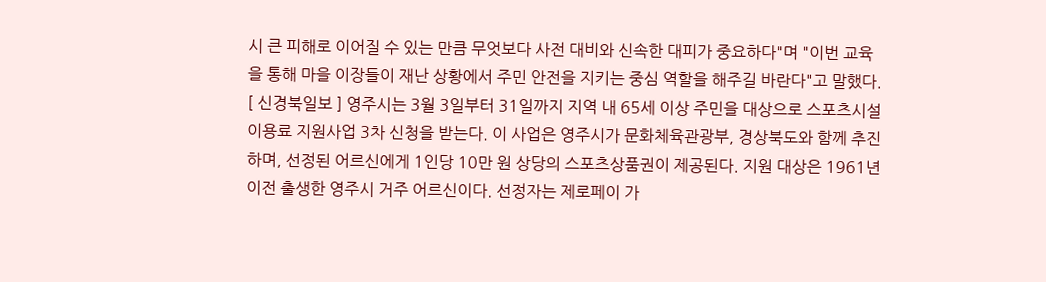시 큰 피해로 이어질 수 있는 만큼 무엇보다 사전 대비와 신속한 대피가 중요하다"며 "이번 교육을 통해 마을 이장들이 재난 상황에서 주민 안전을 지키는 중심 역할을 해주길 바란다"고 말했다.
[ 신경북일보 ] 영주시는 3월 3일부터 31일까지 지역 내 65세 이상 주민을 대상으로 스포츠시설 이용료 지원사업 3차 신청을 받는다. 이 사업은 영주시가 문화체육관광부, 경상북도와 함께 추진하며, 선정된 어르신에게 1인당 10만 원 상당의 스포츠상품권이 제공된다. 지원 대상은 1961년 이전 출생한 영주시 거주 어르신이다. 선정자는 제로페이 가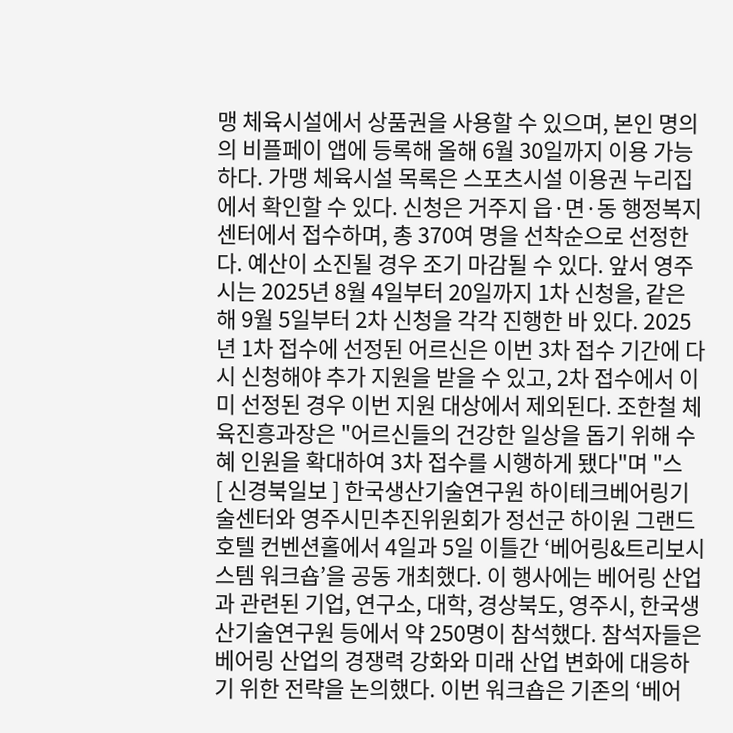맹 체육시설에서 상품권을 사용할 수 있으며, 본인 명의의 비플페이 앱에 등록해 올해 6월 30일까지 이용 가능하다. 가맹 체육시설 목록은 스포츠시설 이용권 누리집에서 확인할 수 있다. 신청은 거주지 읍·면·동 행정복지센터에서 접수하며, 총 370여 명을 선착순으로 선정한다. 예산이 소진될 경우 조기 마감될 수 있다. 앞서 영주시는 2025년 8월 4일부터 20일까지 1차 신청을, 같은 해 9월 5일부터 2차 신청을 각각 진행한 바 있다. 2025년 1차 접수에 선정된 어르신은 이번 3차 접수 기간에 다시 신청해야 추가 지원을 받을 수 있고, 2차 접수에서 이미 선정된 경우 이번 지원 대상에서 제외된다. 조한철 체육진흥과장은 "어르신들의 건강한 일상을 돕기 위해 수혜 인원을 확대하여 3차 접수를 시행하게 됐다"며 "스
[ 신경북일보 ] 한국생산기술연구원 하이테크베어링기술센터와 영주시민추진위원회가 정선군 하이원 그랜드호텔 컨벤션홀에서 4일과 5일 이틀간 ‘베어링&트리보시스템 워크숍’을 공동 개최했다. 이 행사에는 베어링 산업과 관련된 기업, 연구소, 대학, 경상북도, 영주시, 한국생산기술연구원 등에서 약 250명이 참석했다. 참석자들은 베어링 산업의 경쟁력 강화와 미래 산업 변화에 대응하기 위한 전략을 논의했다. 이번 워크숍은 기존의 ‘베어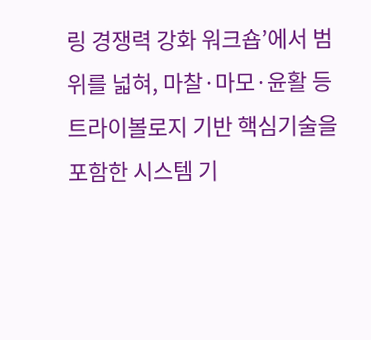링 경쟁력 강화 워크숍’에서 범위를 넓혀, 마찰·마모·윤활 등 트라이볼로지 기반 핵심기술을 포함한 시스템 기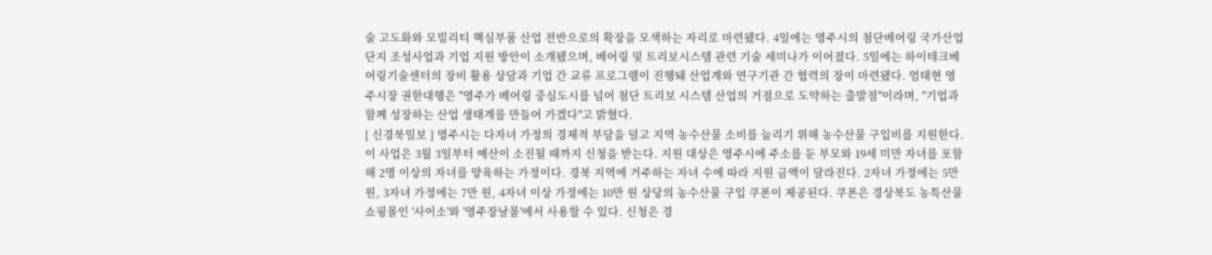술 고도화와 모빌리티 핵심부품 산업 전반으로의 확장을 모색하는 자리로 마련됐다. 4일에는 영주시의 첨단베어링 국가산업단지 조성사업과 기업 지원 방안이 소개됐으며, 베어링 및 트리보시스템 관련 기술 세미나가 이어졌다. 5일에는 하이테크베어링기술센터의 장비 활용 상담과 기업 간 교류 프로그램이 진행돼 산업계와 연구기관 간 협력의 장이 마련됐다. 엄태현 영주시장 권한대행은 "영주가 베어링 중심도시를 넘어 첨단 트리보 시스템 산업의 거점으로 도약하는 출발점"이라며, "기업과 함께 성장하는 산업 생태계를 만들어 가겠다"고 밝혔다.
[ 신경북일보 ] 영주시는 다자녀 가정의 경제적 부담을 덜고 지역 농수산물 소비를 늘리기 위해 농수산물 구입비를 지원한다. 이 사업은 3월 3일부터 예산이 소진될 때까지 신청을 받는다. 지원 대상은 영주시에 주소를 둔 부모와 19세 미만 자녀를 포함해 2명 이상의 자녀를 양육하는 가정이다. 경북 지역에 거주하는 자녀 수에 따라 지원 금액이 달라진다. 2자녀 가정에는 5만 원, 3자녀 가정에는 7만 원, 4자녀 이상 가정에는 10만 원 상당의 농수산물 구입 쿠폰이 제공된다. 쿠폰은 경상북도 농특산물 쇼핑몰인 '사이소'와 '영주장날몰'에서 사용할 수 있다. 신청은 경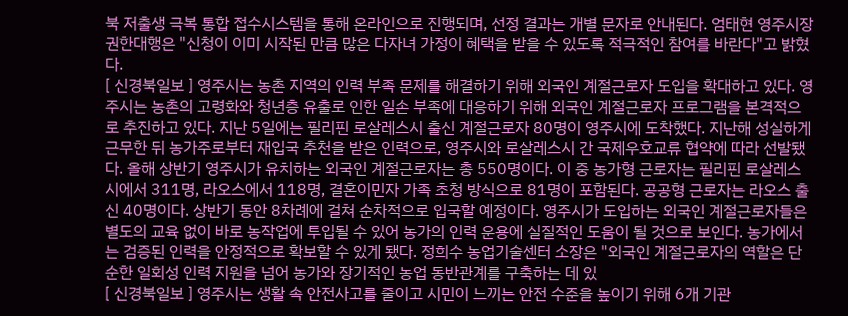북 저출생 극복 통합 접수시스템을 통해 온라인으로 진행되며, 선정 결과는 개별 문자로 안내된다. 엄태현 영주시장 권한대행은 "신청이 이미 시작된 만큼 많은 다자녀 가정이 혜택을 받을 수 있도록 적극적인 참여를 바란다"고 밝혔다.
[ 신경북일보 ] 영주시는 농촌 지역의 인력 부족 문제를 해결하기 위해 외국인 계절근로자 도입을 확대하고 있다. 영주시는 농촌의 고령화와 청년층 유출로 인한 일손 부족에 대응하기 위해 외국인 계절근로자 프로그램을 본격적으로 추진하고 있다. 지난 5일에는 필리핀 로살레스시 출신 계절근로자 80명이 영주시에 도착했다. 지난해 성실하게 근무한 뒤 농가주로부터 재입국 추천을 받은 인력으로, 영주시와 로살레스시 간 국제우호교류 협약에 따라 선발됐다. 올해 상반기 영주시가 유치하는 외국인 계절근로자는 총 550명이다. 이 중 농가형 근로자는 필리핀 로살레스시에서 311명, 라오스에서 118명, 결혼이민자 가족 초청 방식으로 81명이 포함된다. 공공형 근로자는 라오스 출신 40명이다. 상반기 동안 8차례에 걸쳐 순차적으로 입국할 예정이다. 영주시가 도입하는 외국인 계절근로자들은 별도의 교육 없이 바로 농작업에 투입될 수 있어 농가의 인력 운용에 실질적인 도움이 될 것으로 보인다. 농가에서는 검증된 인력을 안정적으로 확보할 수 있게 됐다. 정희수 농업기술센터 소장은 "외국인 계절근로자의 역할은 단순한 일회성 인력 지원을 넘어 농가와 장기적인 농업 동반관계를 구축하는 데 있
[ 신경북일보 ] 영주시는 생활 속 안전사고를 줄이고 시민이 느끼는 안전 수준을 높이기 위해 6개 기관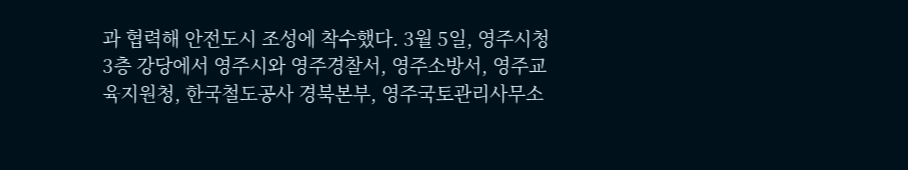과 협력해 안전도시 조성에 착수했다. 3월 5일, 영주시청 3층 강당에서 영주시와 영주경찰서, 영주소방서, 영주교육지원청, 한국철도공사 경북본부, 영주국토관리사무소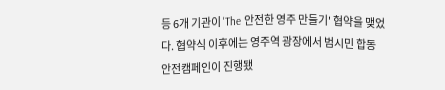등 6개 기관이 'The 안전한 영주 만들기' 협약을 맺었다. 협약식 이후에는 영주역 광장에서 범시민 합동 안전캠페인이 진행됐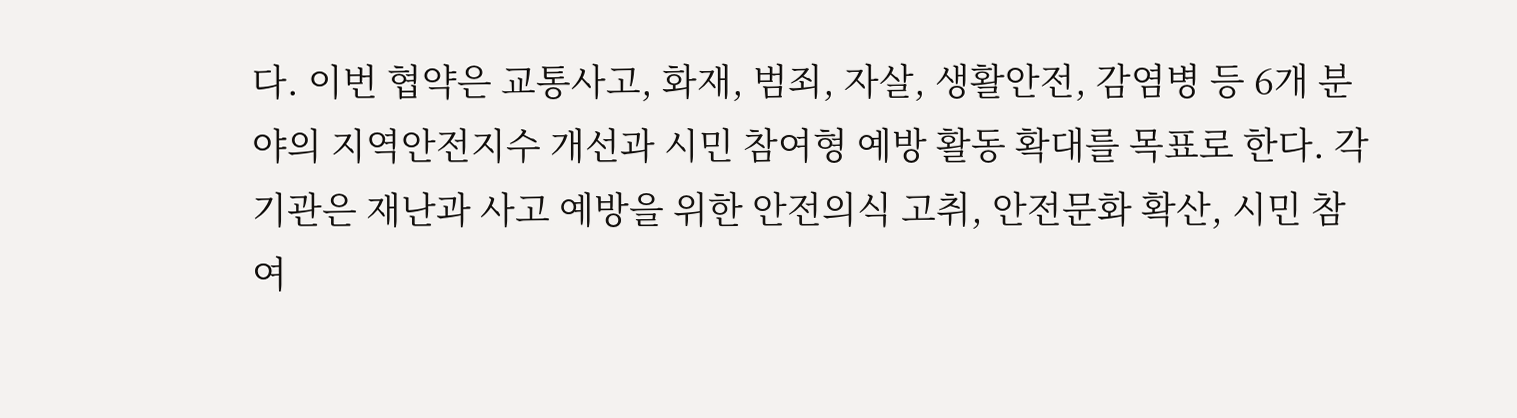다. 이번 협약은 교통사고, 화재, 범죄, 자살, 생활안전, 감염병 등 6개 분야의 지역안전지수 개선과 시민 참여형 예방 활동 확대를 목표로 한다. 각 기관은 재난과 사고 예방을 위한 안전의식 고취, 안전문화 확산, 시민 참여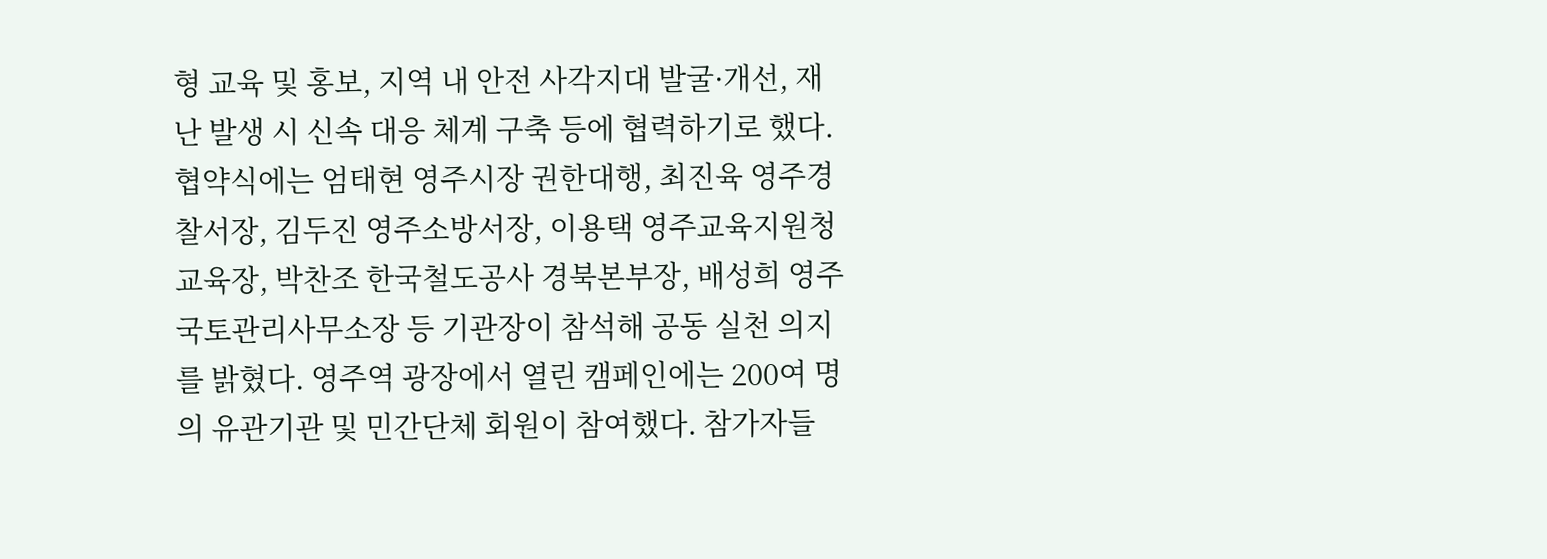형 교육 및 홍보, 지역 내 안전 사각지대 발굴·개선, 재난 발생 시 신속 대응 체계 구축 등에 협력하기로 했다. 협약식에는 엄태현 영주시장 권한대행, 최진육 영주경찰서장, 김두진 영주소방서장, 이용택 영주교육지원청 교육장, 박찬조 한국철도공사 경북본부장, 배성희 영주국토관리사무소장 등 기관장이 참석해 공동 실천 의지를 밝혔다. 영주역 광장에서 열린 캠페인에는 200여 명의 유관기관 및 민간단체 회원이 참여했다. 참가자들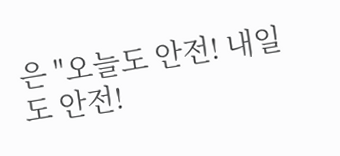은 "오늘도 안전! 내일도 안전!